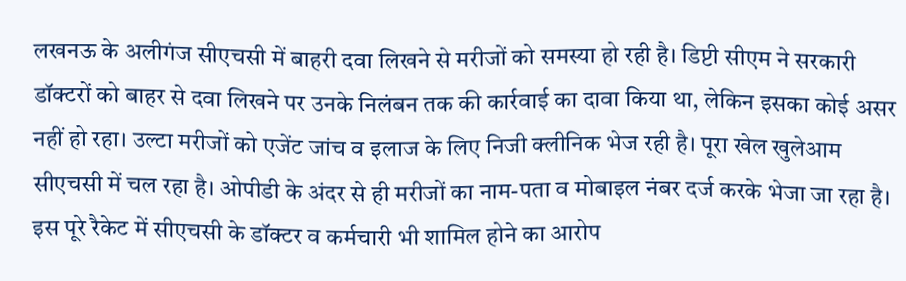लखनऊ के अलीगंज सीएचसी में बाहरी दवा लिखने से मरीजों को समस्या हो रही है। डिप्टी सीएम ने सरकारी डॉक्टरों को बाहर से दवा लिखने पर उनके निलंबन तक की कार्रवाई का दावा किया था, लेकिन इसका कोई असर नहीं हो रहा। उल्टा मरीजों को एजेंट जांच व इलाज के लिए निजी क्लीनिक भेज रही है। पूरा खेल खुलेआम सीएचसी में चल रहा है। ओपीडी के अंदर से ही मरीजों का नाम-पता व मोबाइल नंबर दर्ज करके भेजा जा रहा है। इस पूरे रैकेट में सीएचसी के डॉक्टर व कर्मचारी भी शामिल होने का आरोप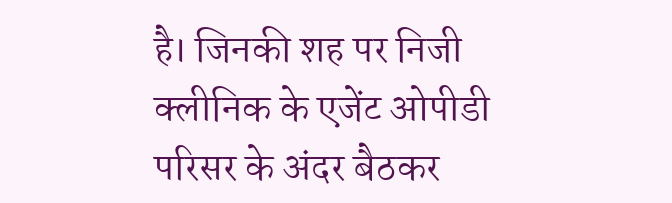है। जिनकी शह पर निजी क्लीनिक के एजेंट ओपीडी परिसर के अंदर बैठकर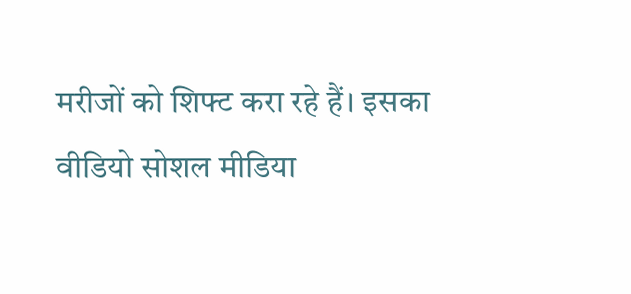मरीजों को शिफ्ट करा रहे हैं। इसका वीडियो सोशल मीडिया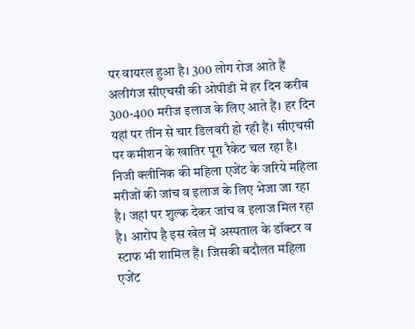पर वायरल हुआ है। 300 लोग रोज आते हैं अलीगंज सीएचसी की ओपीडी में हर दिन करीब 300-400 मरीज इलाज के लिए आते हैं। हर दिन यहां पर तीन से चार डिलवरी हो रही हैं। सीएचसी पर कमीशन के खातिर पूरा रैकेट चल रहा है। निजी क्लीनिक की महिला एजेंट के जरिये महिला मरीजों की जांच व इलाज के लिए भेजा जा रहा है। जहां पर शुल्क देकर जांच व इलाज मिल रहा है। आरोप है इस खेल में अस्पताल के डॉक्टर व स्टाफ भी शामिल हैं। जिसकी बदौलत महिला एजेंट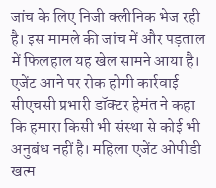जांच के लिए निजी क्लीनिक भेज रही है। इस मामले की जांच में और पड़ताल में फिलहाल यह खेल सामने आया है। एजेंट आने पर रोक होगी कार्रवाई सीएचसी प्रभारी डॉक्टर हेमंत ने कहा कि हमारा किसी भी संस्था से कोई भी अनुबंध नहीं है। महिला एजेंट ओपीडी खत्म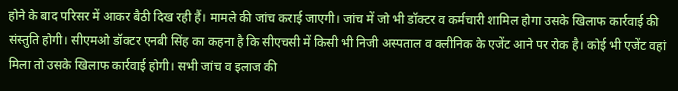होने के बाद परिसर में आकर बैठी दिख रही हैं। मामले की जांच कराई जाएगी। जांच में जो भी डॉक्टर व कर्मचारी शामिल होगा उसके खिलाफ कार्रवाई की संस्तुति होगी। सीएमओ डॉक्टर एनबी सिंह का कहना है कि सीएचसी में किसी भी निजी अस्पताल व क्लीनिक के एजेंट आने पर रोक है। कोई भी एजेंट वहां मिला तो उसके खिलाफ कार्रवाई होगी। सभी जांच व इलाज की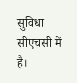सुविधा सीएचसी में है।